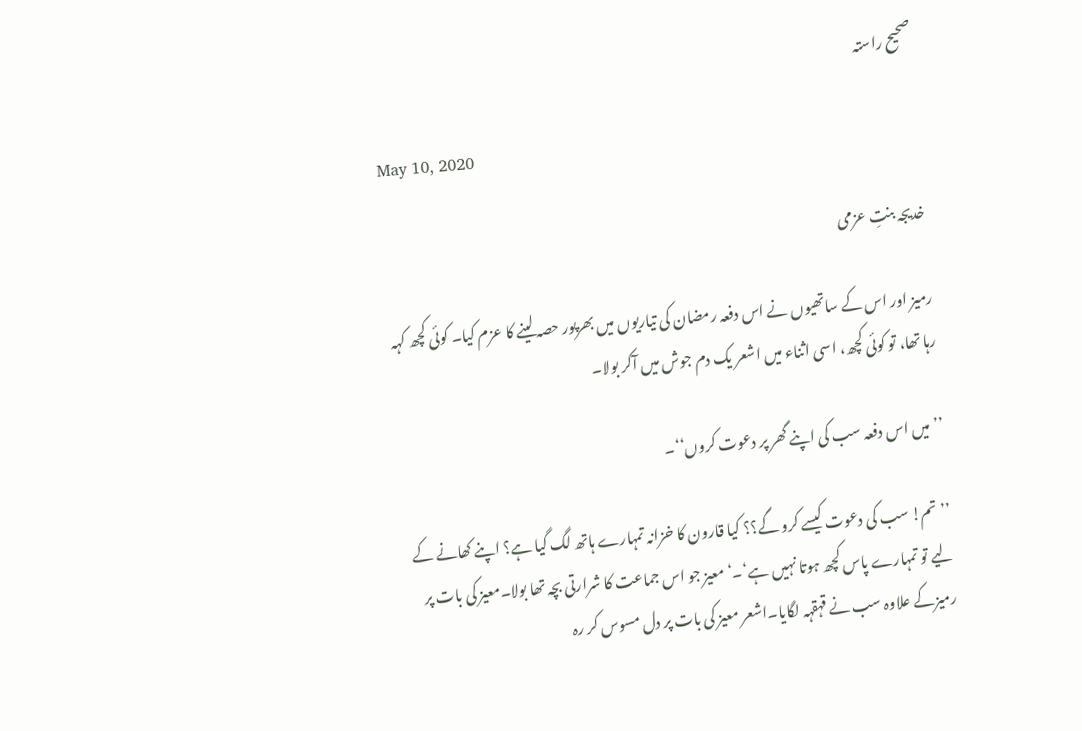صحیح راستہ

May 10, 2020

خدیجہ بنتِ عزمی

رمیز اور اس کے ساتھیوں نے اس دفعہ رمضان کی تیاریوں میں بھرپور حصہ لینے کا عزم کیا۔ کوئی کچھ کہہ رہا تھا، تو کوئی کچھ، اسی اثناء میں اشعر یک دم جوش میں آکر بولا۔

’’میں اس دفعہ سب کی اپنے گھر پر دعوت کروں‘‘۔

’’ تم! سب کی دعوت کیسے کرو گے؟؟ کیا قارون کا خزانہ تمہارے ہاتھ لگ گیا ہے؟ اپنے کھانے کے لیے تو تمہارے پاس کچھ ہوتا نہیں ہے‘۔‘ معیز جو اس جماعت کا شرارتی بچہ تھا بولا۔معیز کی بات پر رمیزکے علاوہ سب نے قہقہہ لگایا۔اشعر معیز کی بات پر دل مسوس کر رہ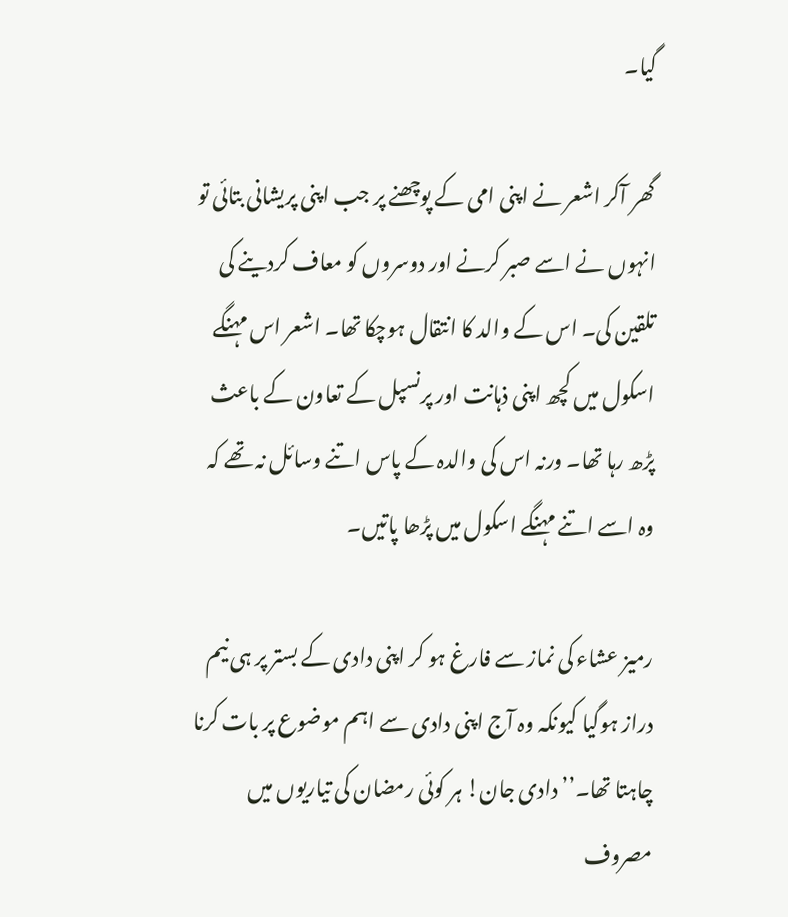گیا۔

گھر آکر اشعر نے اپنی امی کے پوچھنے پر جب اپنی پریشانی بتائی تو انہوں نے اسے صبر کرنے اور دوسروں کو معاف کردینے کی تلقین کی۔ اس کے والد کا انتقال ہوچکا تھا۔ اشعر اس مہنگے اسکول میں کچھ اپنی ذہانت اور پرنسپل کے تعاون کے باعث پڑھ رہا تھا۔ ورنہ اس کی والدہ کے پاس اتنے وسائل نہ تھے کہ وہ اسے اتنے مہنگے اسکول میں پڑھا پاتیں۔

رمیز عشاء کی نماز سے فارغ ہو کر اپنی دادی کے بستر پر ہی نیم دراز ہوگیا کیونکہ وہ آج اپنی دادی سے اہم موضوع پر بات کرنا چاہتا تھا۔’’دادی جان! ہر کوئی رمضان کی تیاریوں میں مصروف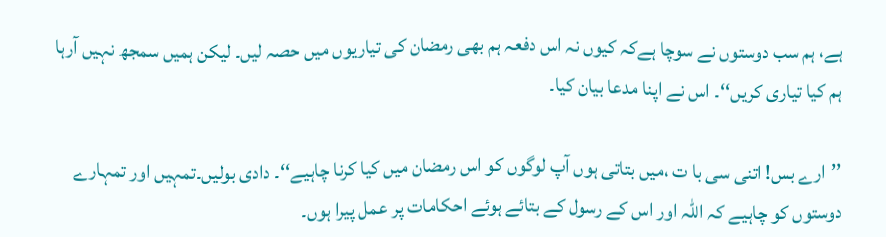ہے، ہم سب دوستوں نے سوچا ہےکہ کیوں نہ اس دفعہ ہم بھی رمضان کی تیاریوں میں حصہ لیں۔ لیکن ہمیں سمجھ نہیں آرہا ہم کیا تیاری کریں‘‘۔ اس نے اپنا مدعا بیان کیا۔

’’ارے بس! اتنی سی با ت ،میں بتاتی ہوں آپ لوگوں کو اس رمضان میں کیا کرنا چاہیے‘‘۔ دادی بولیں۔تمہیں اور تمہارے دوستوں کو چاہیے کہ اللہ اور اس کے رسول کے بتائے ہوئے احکامات پر عمل پیرا ہوں۔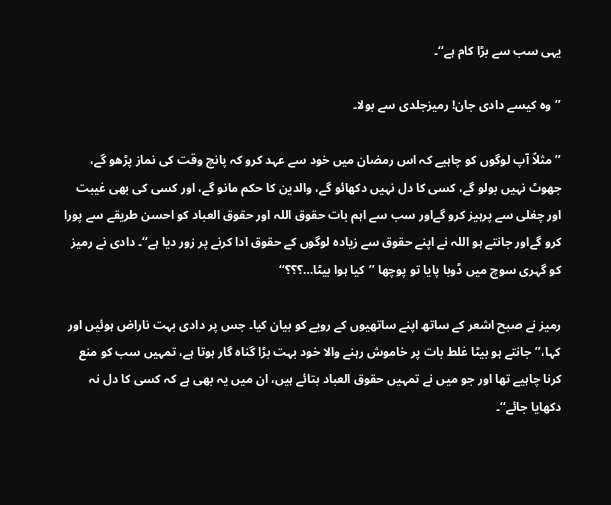یہی سب سے بڑا کام ہے‘‘۔

’’وہ کیسے دادی جان! رمیزجلدی سے بولا۔

’’مثلاً آپ لوگوں کو چاہیے کہ اس رمضان میں خود سے عہد کرو کہ پانچ وقت کی نماز پڑھو گے، جھوٹ نہیں بولو گے، کسی کا دل نہیں دکھائو گے، والدین کا حکم مانو گے، اور کسی کی بھی غیبت اور چغلی سے پرہیز کرو گےاور سب سے اہم بات حقوق اللہ اور حقوق العباد کو احسن طریقے سے پورا کرو گےاور جانتے ہو اللہ نے اپنے حقوق سے زیادہ لوگوں کے حقوق ادا کرنے پر زور دیا ہے‘‘۔ دادی نے رمیز کو گہری سوچ میں ڈوبا پایا تو پوچھا ’’کیا ہوا بیٹا…؟؟؟‘‘

رمیز نے صبح اشعر کے ساتھ اپنے ساتھیوں کے رویے کو بیان کیا۔ جس پر دادی بہت ناراض ہوئیں اور کہا،’’جانتے ہو بیٹا غلط بات پر خاموش رہنے والا خود بہت بڑا گناہ گار ہوتا ہے، تمہیں سب کو منع کرنا چاہیے تھا اور جو میں نے تمہیں حقوق العباد بتائے ہیں، ان میں یہ بھی ہے کہ کسی کا دل نہ دکھایا جائے‘‘۔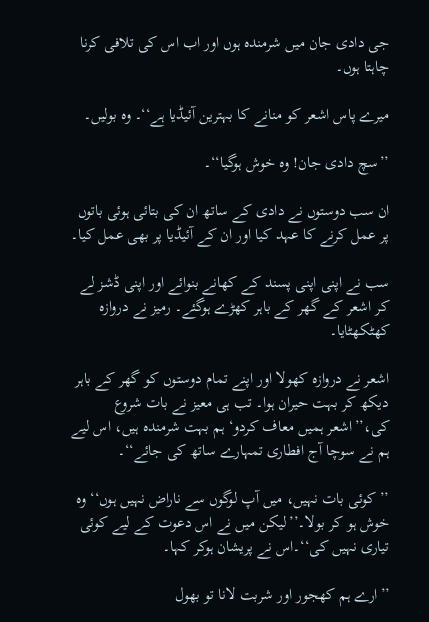جی دادی جان میں شرمندہ ہوں اور اب اس کی تلافی کرنا چاہتا ہوں۔

میرے پاس اشعر کو منانے کا بہترین آئیڈیا ہے‘‘۔ وہ بولیں۔

’’سچ دادی جان! وہ خوش ہوگیا‘‘۔

ان سب دوستوں نے دادی کے ساتھ ان کی بتائی ہوئی باتوں پر عمل کرنے کا عہد کیا اور ان کے آئیڈیا پر بھی عمل کیا۔

سب نے اپنی اپنی پسند کے کھانے بنوائے اور اپنی ڈشز لے کر اشعر کے گھر کے باہر کھڑے ہوگئے۔ رمیز نے دروازہ کھٹکھٹایا۔

اشعر نے دروازہ کھولا اور اپنے تمام دوستوں کو گھر کے باہر دیکھ کر بہت حیران ہوا۔ تب ہی معیز نے بات شروع کی،’’اشعر ہمیں معاف کردو‘ ہم بہت شرمندہ ہیں، اس لیے ہم نے سوچا آج افطاری تمہارے ساتھ کی جائے‘‘۔

’’کوئی بات نہیں، میں آپ لوگوں سے ناراض نہیں ہوں‘‘ وہ خوش ہو کر بولا۔’’لیکن میں نے اس دعوت کے لیے کوئی تیاری نہیں کی‘‘۔اس نے پریشان ہوکر کہا۔

’’ارے ہم کھجور اور شربت لانا تو بھول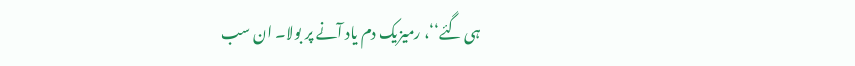ہی گئے‘‘، رمیزیک دم یاد آنے پر بولا۔ ان سب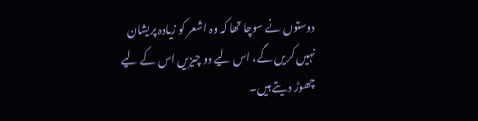دوستوں نے سوچا تھا کہ وہ اشعر کو زیادہ پریشان نہیں کریں گے، اس لیے دو چیزیں اس کے لیے چھوڑ دیتے ہیں۔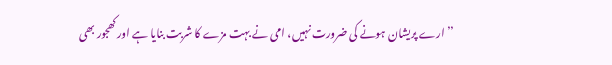’’ارے پریشان ہونے کی ضرورت نہیں، امی نے بہت مزے کا شربت بنایا ہے اور کھجور بھی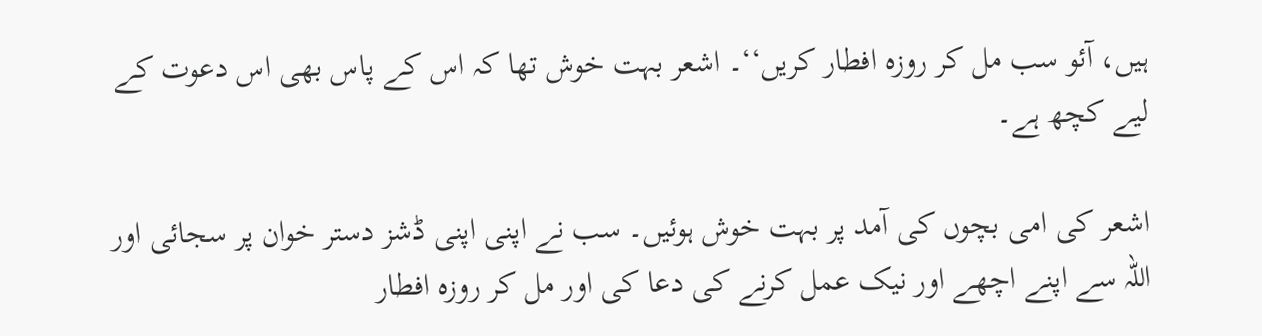ہیں، آئو سب مل کر روزہ افطار کریں‘‘۔ اشعر بہت خوش تھا کہ اس کے پاس بھی اس دعوت کے لیے کچھ ہے۔

اشعر کی امی بچوں کی آمد پر بہت خوش ہوئیں۔ سب نے اپنی اپنی ڈشز دستر خوان پر سجائی اور اللہ سے اپنے اچھے اور نیک عمل کرنے کی دعا کی اور مل کر روزہ افطار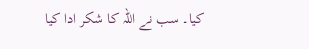کیا۔ سب نے اللہ کا شکر ادا کیا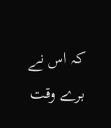کہ اس نے برے وقت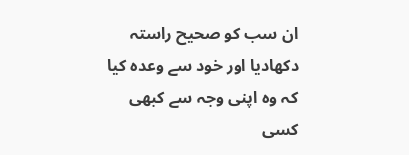ان سب کو صحیح راستہ دکھادیا اور خود سے وعدہ کیا کہ وہ اپنی وجہ سے کبھی کسی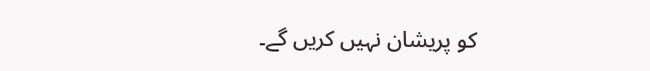کو پریشان نہیں کریں گے۔